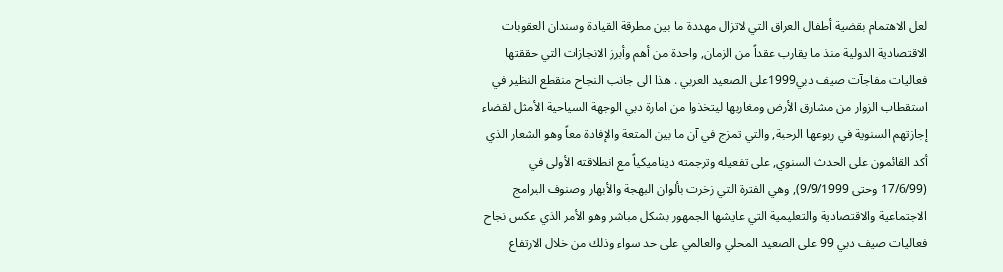لعل الاهتمام بقضية أطفال العراق التي لاتزال مهددة ما بين مطرقة القيادة وسندان العقوبات الاقتصادية الدولية منذ ما يقارب عقداً من الزمان, واحدة من أهم وأبرز الانجازات التي حققتها فعاليات مفاجآت صيف دبي1999على الصعيد العربي . هذا الى جانب النجاح منقطع النظير في استقطاب الزوار من مشارق الأرض ومغاربها ليتخذوا من امارة دبي الوجهة السياحية الأمثل لقضاء إجازتهم السنوية في ربوعها الرحبة, والتي تمزج في آن ما بين المتعة والإفادة معاً وهو الشعار الذي أكد القائمون على الحدث السنوي, على تفعيله وترجمته ديناميكياً مع انطلاقته الأولى في (17/6/99 وحتى 9/9/1999), وهي الفترة التي زخرت بألوان البهجة والأبهار وصنوف البرامج الاجتماعية والاقتصادية والتعليمية التي عايشها الجمهور بشكل مباشر وهو الأمر الذي عكس نجاح فعاليات صيف دبي 99 على الصعيد المحلي والعالمي على حد سواء وذلك من خلال الارتفاع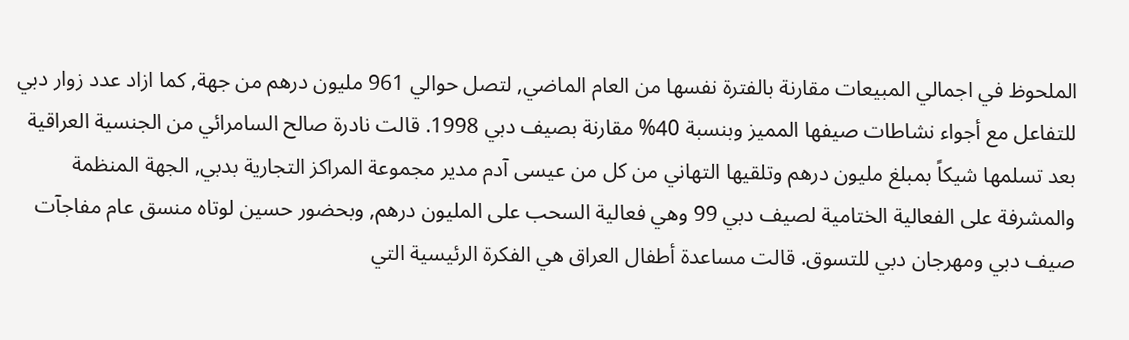الملحوظ في اجمالي المبيعات مقارنة بالفترة نفسها من العام الماضي, لتصل حوالي 961 مليون درهم من جهة, كما ازاد عدد زوار دبي للتفاعل مع أجواء نشاطات صيفها المميز وبنسبة 40% مقارنة بصيف دبي 1998. قالت نادرة صالح السامرائي من الجنسية العراقية بعد تسلمها شيكاً بمبلغ مليون درهم وتلقيها التهاني من كل من عيسى آدم مدير مجموعة المراكز التجارية بدبي, الجهة المنظمة والمشرفة على الفعالية الختامية لصيف دبي 99 وهي فعالية السحب على المليون درهم, وبحضور حسين لوتاه منسق عام مفاجآت صيف دبي ومهرجان دبي للتسوق. قالت مساعدة أطفال العراق هي الفكرة الرئيسية التي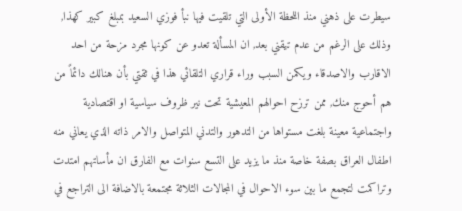سيطرت على ذهني منذ اللحظة الأولى التي تلقيت فيها نبأ فوزي السعيد بمبلغ كبير كهذا, وذلك على الرغم من عدم تيقني بعد, ان المسألة تعدو عن كونها مجرد مزحة من احد الاقارب والاصدقاء ويكمن السبب وراء قراري التلقائي هذا في ثقتي بأن هنالك دائماً من هم أحوج منك, ممن ترزح احوالهم المعيشية تحت نير ظروف سياسية او اقتصادية واجتماعية معينة بلغت مستواها من التدهور والتدني المتواصل والامر ذاته الذي يعاني منه اطفال العراق بصفة خاصة منذ ما يزيد على التسع سنوات مع الفارق ان مأساتهم امتدت وتراكمت لتجمع ما بين سوء الاحوال في المجالات الثلاثة مجتمعة بالاضافة الى التراجع في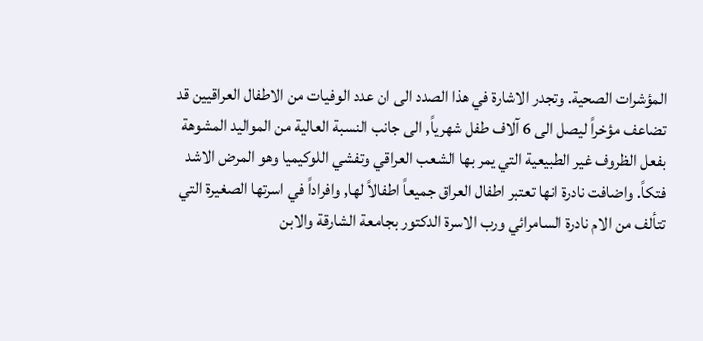المؤشرات الصحية. وتجدر الاشارة في هذا الصدد الى ان عدد الوفيات من الاطفال العراقيين قد تضاعف مؤخراً ليصل الى 6 آلاف طفل شهرياً, الى جانب النسبة العالية من المواليد المشوهة بفعل الظروف غير الطبيعية التي يمر بها الشعب العراقي وتفشي اللوكيميا وهو المرض الاشد فتكاً. واضافت نادرة انها تعتبر اطفال العراق جميعاً اطفالاً لها, وافراداً في اسرتها الصغيرة التي تتألف من الام نادرة السامرائي ورب الاسرة الدكتور بجامعة الشارقة والابن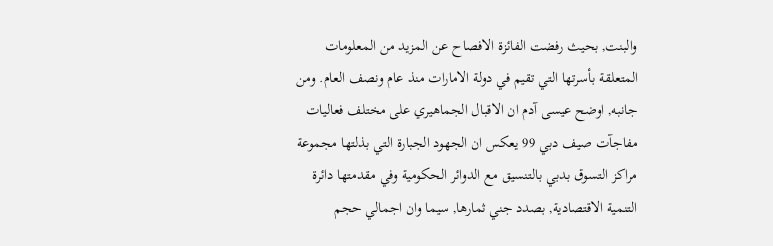والبنت, بحيث رفضت الفائزة الافصاح عن المزيد من المعلومات المتعلقة بأسرتها التي تقيم في دولة الامارات منذ عام ونصف العام. ومن جانبه, اوضح عيسى آدم ان الاقبال الجماهيري على مختلف فعاليات مفاجآت صيف دبي 99 يعكس ان الجهود الجبارة التي بذلتها مجموعة مراكز التسوق بدبي بالتنسيق مع الدوائر الحكومية وفي مقدمتها دائرة التنمية الاقتصادية, بصدد جني ثمارها, سيما وان اجمالي حجم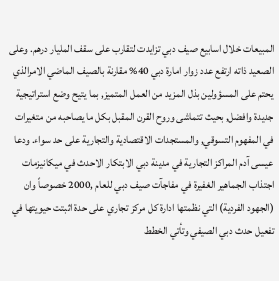المبيعات خلال اسابيع صيف دبي تزايدت لتقارب على سقف المليار درهم. وعلى الصعيد ذاته ارتفع عدد زوار امارة دبي 40% مقارنة بالصيف الماضي الامرالذي يحتم على المسؤولين بذل المزيد من العمل المتميز, بما يتيح وضع استراتيجية جديدة وافضل, بحيث تتماشى وروح القرن المقبل بكل ما يصاحبه من متغيرات في المفهوم التسوقي, والمستجدات الاقتصادية والتجارية على حد سواء. ودعا عيسى آدم المراكز التجارية في مدينة دبي الابتكار الاحدث في ميكانيزمات اجتذاب الجماهير الغفيرة في مفاجآت صيف دبي للعام ,2000 خصوصاً وان (الجهود الفردية) التي نظمتها ادارة كل مركز تجاري على حدة اثبتت حيويتها في تفعيل حدث دبي الصيفي وتأتي الخطط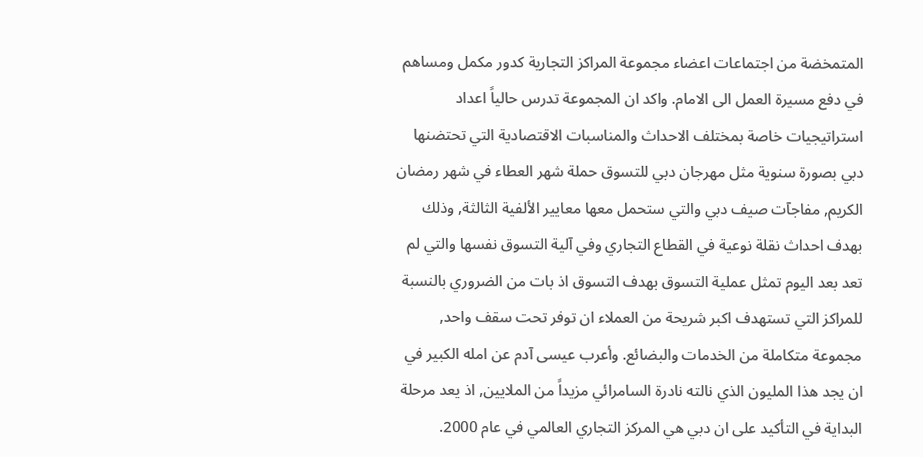المتمخضة من اجتماعات اعضاء مجموعة المراكز التجارية كدور مكمل ومساهم في دفع مسيرة العمل الى الامام. واكد ان المجموعة تدرس حالياً اعداد استراتيجيات خاصة بمختلف الاحداث والمناسبات الاقتصادية التي تحتضنها دبي بصورة سنوية مثل مهرجان دبي للتسوق حملة شهر العطاء في شهر رمضان الكريم, مفاجآت صيف دبي والتي ستحمل معها معايير الألفية الثالثة, وذلك بهدف احداث نقلة نوعية في القطاع التجاري وفي آلية التسوق نفسها والتي لم تعد بعد اليوم تمثل عملية التسوق بهدف التسوق اذ بات من الضروري بالنسبة للمراكز التي تستهدف اكبر شريحة من العملاء ان توفر تحت سقف واحد, مجموعة متكاملة من الخدمات والبضائع. وأعرب عيسى آدم عن امله الكبير في ان يجد هذا المليون الذي نالته نادرة السامرائي مزيداً من الملايين, اذ يعد مرحلة البداية في التأكيد على ان دبي هي المركز التجاري العالمي في عام 2000.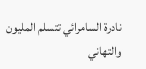نادرة السامرائي تتسلم المليون والتهاني